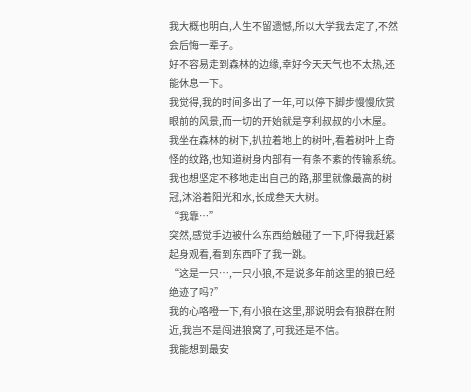我大概也明白,人生不留遗憾,所以大学我去定了,不然会后悔一辈子。
好不容易走到森林的边缘,幸好今天天气也不太热,还能休息一下。
我觉得,我的时间多出了一年,可以停下脚步慢慢欣赏眼前的风景,而一切的开始就是亨利叔叔的小木屋。
我坐在森林的树下,扒拉着地上的树叶,看着树叶上奇怪的纹路,也知道树身内部有一有条不紊的传输系统。
我也想坚定不移地走出自己的路,那里就像最高的树冠,沐浴着阳光和水,长成叁天大树。
“我靠…”
突然,感觉手边被什么东西给触碰了一下,吓得我赶紧起身观看,看到东西吓了我一跳。
“这是一只…,一只小狼,不是说多年前这里的狼已经绝迹了吗?”
我的心咯噔一下,有小狼在这里,那说明会有狼群在附近,我岂不是闯进狼窝了,可我还是不信。
我能想到最安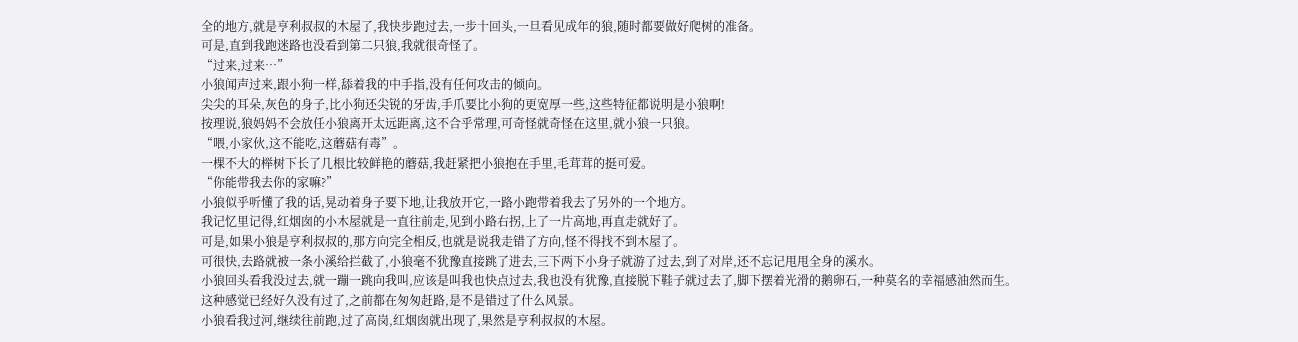全的地方,就是亨利叔叔的木屋了,我快步跑过去,一步十回头,一旦看见成年的狼,随时都要做好爬树的准备。
可是,直到我跑迷路也没看到第二只狼,我就很奇怪了。
“过来,过来…”
小狼闻声过来,跟小狗一样,舔着我的中手指,没有任何攻击的倾向。
尖尖的耳朵,灰色的身子,比小狗还尖锐的牙齿,手爪要比小狗的更宽厚一些,这些特征都说明是小狼啊!
按理说,狼妈妈不会放任小狼离开太远距离,这不合乎常理,可奇怪就奇怪在这里,就小狼一只狼。
“喂,小家伙,这不能吃,这蘑菇有毒”。
一棵不大的榉树下长了几根比较鲜艳的蘑菇,我赶紧把小狼抱在手里,毛茸茸的挺可爱。
“你能带我去你的家嘛?”
小狼似乎听懂了我的话,晃动着身子要下地,让我放开它,一路小跑带着我去了另外的一个地方。
我记忆里记得,红烟囱的小木屋就是一直往前走,见到小路右拐,上了一片高地,再直走就好了。
可是,如果小狼是亨利叔叔的,那方向完全相反,也就是说我走错了方向,怪不得找不到木屋了。
可很快,去路就被一条小溪给拦截了,小狼毫不犹豫直接跳了进去,三下两下小身子就游了过去,到了对岸,还不忘记甩甩全身的溪水。
小狼回头看我没过去,就一蹦一跳向我叫,应该是叫我也快点过去,我也没有犹豫,直接脱下鞋子就过去了,脚下摆着光滑的鹅卵石,一种莫名的幸福感油然而生。
这种感觉已经好久没有过了,之前都在匆匆赶路,是不是错过了什么风景。
小狼看我过河,继续往前跑,过了高岗,红烟囱就出现了,果然是亨利叔叔的木屋。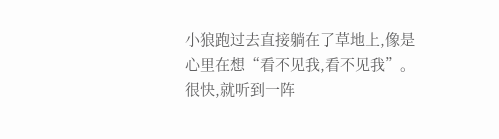小狼跑过去直接躺在了草地上,像是心里在想“看不见我,看不见我”。
很快,就听到一阵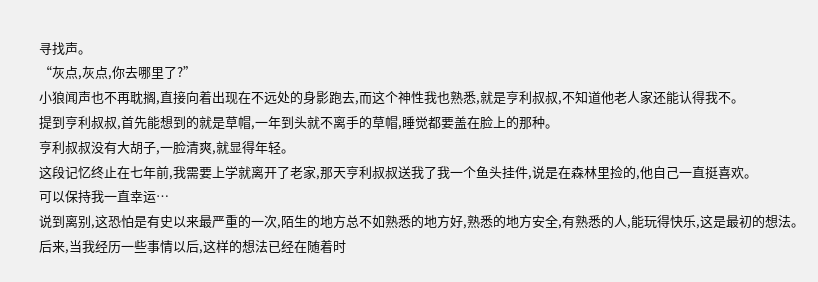寻找声。
“灰点,灰点,你去哪里了?”
小狼闻声也不再耽搁,直接向着出现在不远处的身影跑去,而这个神性我也熟悉,就是亨利叔叔,不知道他老人家还能认得我不。
提到亨利叔叔,首先能想到的就是草帽,一年到头就不离手的草帽,睡觉都要盖在脸上的那种。
亨利叔叔没有大胡子,一脸清爽,就显得年轻。
这段记忆终止在七年前,我需要上学就离开了老家,那天亨利叔叔送我了我一个鱼头挂件,说是在森林里捡的,他自己一直挺喜欢。
可以保持我一直幸运…
说到离别,这恐怕是有史以来最严重的一次,陌生的地方总不如熟悉的地方好,熟悉的地方安全,有熟悉的人,能玩得快乐,这是最初的想法。
后来,当我经历一些事情以后,这样的想法已经在随着时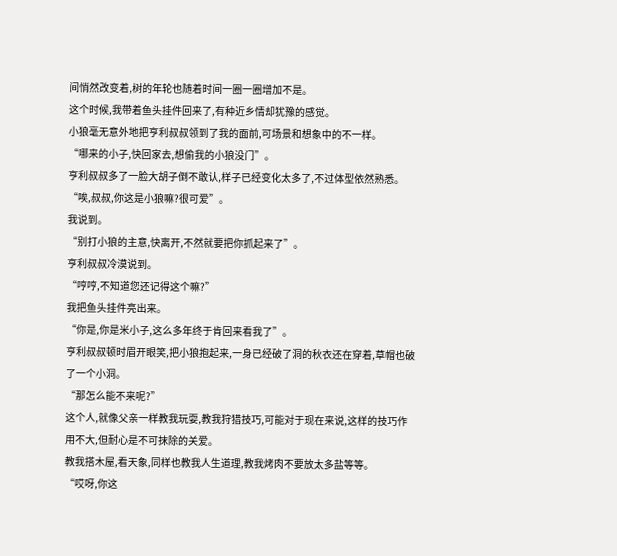间悄然改变着,树的年轮也随着时间一圈一圈增加不是。
这个时候,我带着鱼头挂件回来了,有种近乡情却犹豫的感觉。
小狼毫无意外地把亨利叔叔领到了我的面前,可场景和想象中的不一样。
“哪来的小子,快回家去,想偷我的小狼没门”。
亨利叔叔多了一脸大胡子倒不敢认,样子已经变化太多了,不过体型依然熟悉。
“唉,叔叔,你这是小狼嘛?很可爱”。
我说到。
“别打小狼的主意,快离开,不然就要把你抓起来了”。
亨利叔叔冷漠说到。
“哼哼,不知道您还记得这个嘛?”
我把鱼头挂件亮出来。
“你是,你是米小子,这么多年终于肯回来看我了”。
亨利叔叔顿时眉开眼笑,把小狼抱起来,一身已经破了洞的秋衣还在穿着,草帽也破了一个小洞。
“那怎么能不来呢?”
这个人,就像父亲一样教我玩耍,教我狩猎技巧,可能对于现在来说,这样的技巧作用不大,但耐心是不可抹除的关爱。
教我搭木屋,看天象,同样也教我人生道理,教我烤肉不要放太多盐等等。
“哎呀,你这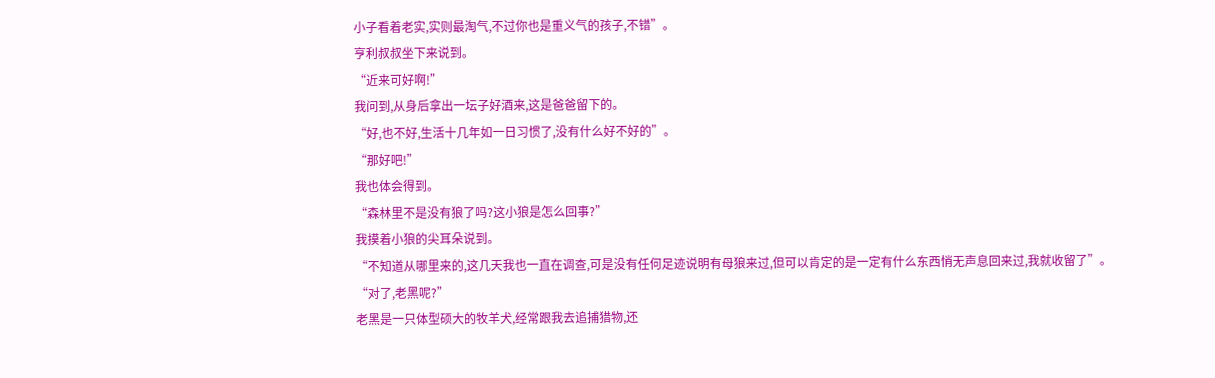小子看着老实,实则最淘气,不过你也是重义气的孩子,不错”。
亨利叔叔坐下来说到。
“近来可好啊!”
我问到,从身后拿出一坛子好酒来,这是爸爸留下的。
“好,也不好,生活十几年如一日习惯了,没有什么好不好的”。
“那好吧!”
我也体会得到。
“森林里不是没有狼了吗?这小狼是怎么回事?”
我摸着小狼的尖耳朵说到。
“不知道从哪里来的,这几天我也一直在调查,可是没有任何足迹说明有母狼来过,但可以肯定的是一定有什么东西悄无声息回来过,我就收留了”。
“对了,老黑呢?”
老黑是一只体型硕大的牧羊犬,经常跟我去追捕猎物,还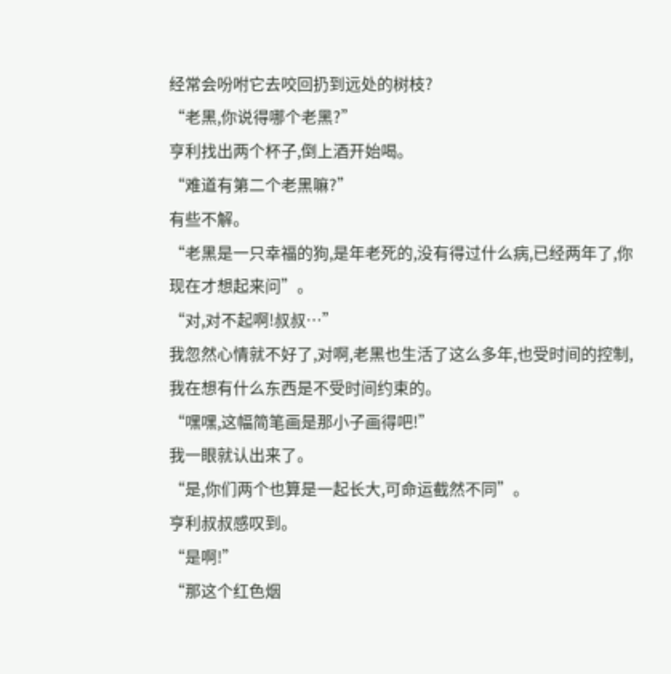经常会吩咐它去咬回扔到远处的树枝?
“老黑,你说得哪个老黑?”
亨利找出两个杯子,倒上酒开始喝。
“难道有第二个老黑嘛?”
有些不解。
“老黑是一只幸福的狗,是年老死的,没有得过什么病,已经两年了,你现在才想起来问”。
“对,对不起啊!叔叔…”
我忽然心情就不好了,对啊,老黑也生活了这么多年,也受时间的控制,我在想有什么东西是不受时间约束的。
“嘿嘿,这幅简笔画是那小子画得吧!”
我一眼就认出来了。
“是,你们两个也算是一起长大,可命运截然不同”。
亨利叔叔感叹到。
“是啊!”
“那这个红色烟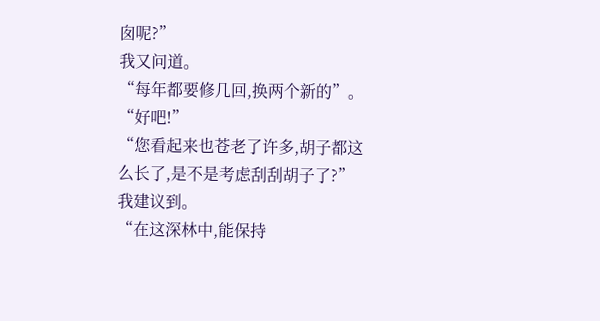囱呢?”
我又问道。
“每年都要修几回,换两个新的”。
“好吧!”
“您看起来也苍老了许多,胡子都这么长了,是不是考虑刮刮胡子了?”
我建议到。
“在这深林中,能保持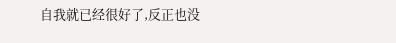自我就已经很好了,反正也没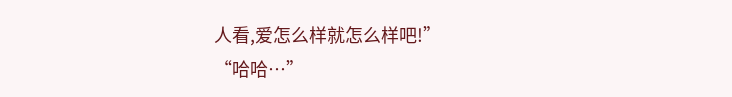人看,爱怎么样就怎么样吧!”
“哈哈…”